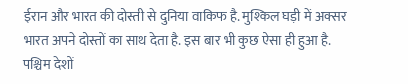ईरान और भारत की दोस्ती से दुनिया वाकिफ है. मुश्किल घड़ी में अक्सर भारत अपने दोस्तों का साथ देता है. इस बार भी कुछ ऐसा ही हुआ है. पश्चिम देशों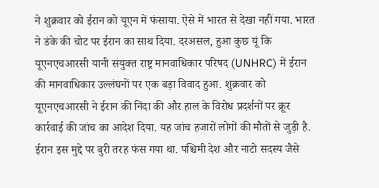ने शुक्रवार को ईरान को यूएन में फंसाया. ऐसे में भारत से देखा नहीं गया. भारत ने डंके की चोट पर ईरान का साथ दिया. दरअसल, हुआ कुछ यूं कि यूएनएचआरसी यानी संयुक्त राष्ट्र मानवाधिकार परिषद (UNHRC) में ईरान की मानवाधिकार उल्लंघनों पर एक बड़ा विवाद हुआ. शुक्रवार को यूएनएचआरसी ने ईरान की निंदा की और हाल के विरोध प्रदर्शनों पर क्रूर कार्रवाई की जांच का आदेश दिया. यह जांच हजारों लोगों की मौतों से जुड़ी है. ईरान इस मुद्दे पर बुरी तरह फंस गया था. पश्चिमी देश और नाटो सदस्य जैसे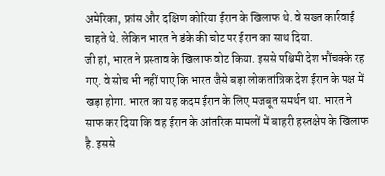अमेरिका, फ्रांस और दक्षिण कोरिया ईरान के खिलाफ थे. वे सख्त कार्रवाई चाहते थे. लेकिन भारत ने डंके की चोट पर ईरान का साथ दिया.
जी हां, भारत ने प्रस्ताव के खिलाफ वोट किया. इससे पश्चिमी देश भौंचक्के रह गए. वे सोच भी नहीं पाए कि भारत जैसे बड़ा लोकतांत्रिक देश ईरान के पक्ष में खड़ा होगा. भारत का यह कदम ईरान के लिए मजबूत समर्थन था. भारत ने साफ कर दिया कि वह ईरान के आंतरिक मामलों में बाहरी हस्तक्षेप के खिलाफ है. इससे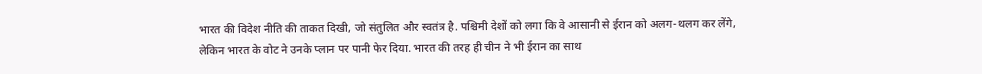भारत की विदेश नीति की ताकत दिखी, जो संतुलित और स्वतंत्र है. पश्चिमी देशों को लगा कि वे आसानी से ईरान को अलग-थलग कर लेंगे, लेकिन भारत के वोट ने उनके प्लान पर पानी फेर दिया. भारत की तरह ही चीन ने भी ईरान का साथ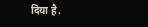दिया है.